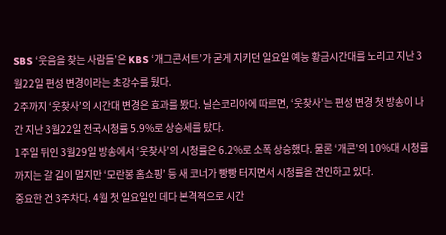SBS ‘웃음을 찾는 사람들’은 KBS ‘개그콘서트’가 굳게 지키던 일요일 예능 황금시간대를 노리고 지난 3월22일 편성 변경이라는 초강수를 뒀다.
2주까지 ‘웃찾사’의 시간대 변경은 효과를 봤다. 닐슨코리아에 따르면, ‘웃찾사’는 편성 변경 첫 방송이 나간 지난 3월22일 전국시청률 5.9%로 상승세를 탔다.
1주일 뒤인 3월29일 방송에서 ‘웃찾사’의 시청률은 6.2%로 소폭 상승했다. 물론 ‘개콘’의 10%대 시청률까지는 갈 길이 멀지만 ‘모란봉 홈쇼핑’ 등 새 코너가 빵빵 터지면서 시청률을 견인하고 있다.
중요한 건 3주차다. 4월 첫 일요일인 데다 본격적으로 시간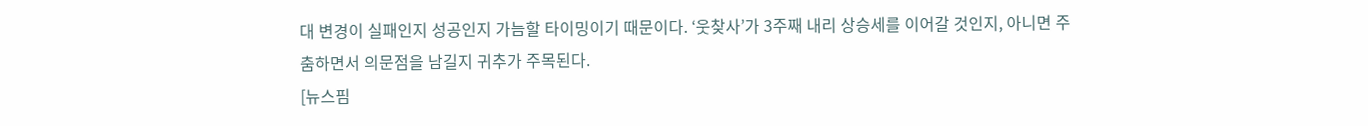대 변경이 실패인지 성공인지 가늠할 타이밍이기 때문이다. ‘웃찾사’가 3주째 내리 상승세를 이어갈 것인지, 아니면 주춤하면서 의문점을 남길지 귀추가 주목된다.
[뉴스핌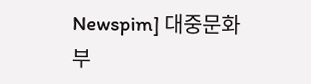Newspim] 대중문화부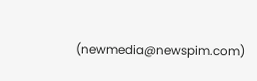(newmedia@newspim.com)